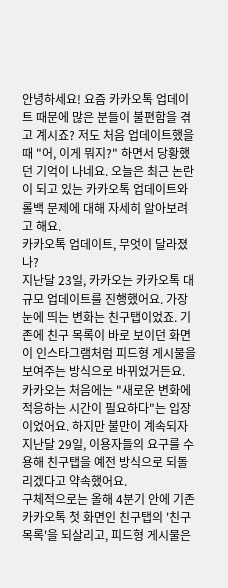안녕하세요! 요즘 카카오톡 업데이트 때문에 많은 분들이 불편함을 겪고 계시죠? 저도 처음 업데이트했을 때 "어, 이게 뭐지?" 하면서 당황했던 기억이 나네요. 오늘은 최근 논란이 되고 있는 카카오톡 업데이트와 롤백 문제에 대해 자세히 알아보려고 해요.
카카오톡 업데이트, 무엇이 달라졌나?
지난달 23일, 카카오는 카카오톡 대규모 업데이트를 진행했어요. 가장 눈에 띄는 변화는 친구탭이었죠. 기존에 친구 목록이 바로 보이던 화면이 인스타그램처럼 피드형 게시물을 보여주는 방식으로 바뀌었거든요.
카카오는 처음에는 "새로운 변화에 적응하는 시간이 필요하다"는 입장이었어요. 하지만 불만이 계속되자 지난달 29일, 이용자들의 요구를 수용해 친구탭을 예전 방식으로 되돌리겠다고 약속했어요.
구체적으로는 올해 4분기 안에 기존 카카오톡 첫 화면인 친구탭의 '친구목록'을 되살리고, 피드형 게시물은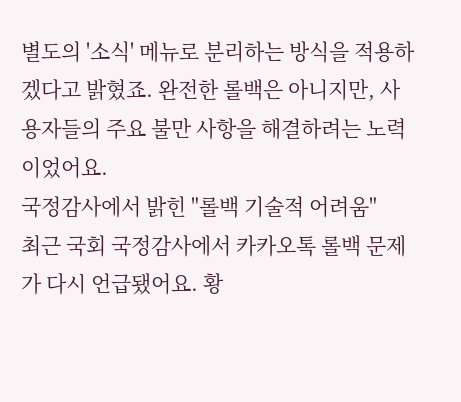별도의 '소식' 메뉴로 분리하는 방식을 적용하겠다고 밝혔죠. 완전한 롤백은 아니지만, 사용자들의 주요 불만 사항을 해결하려는 노력이었어요.
국정감사에서 밝힌 "롤백 기술적 어려움"
최근 국회 국정감사에서 카카오톡 롤백 문제가 다시 언급됐어요. 황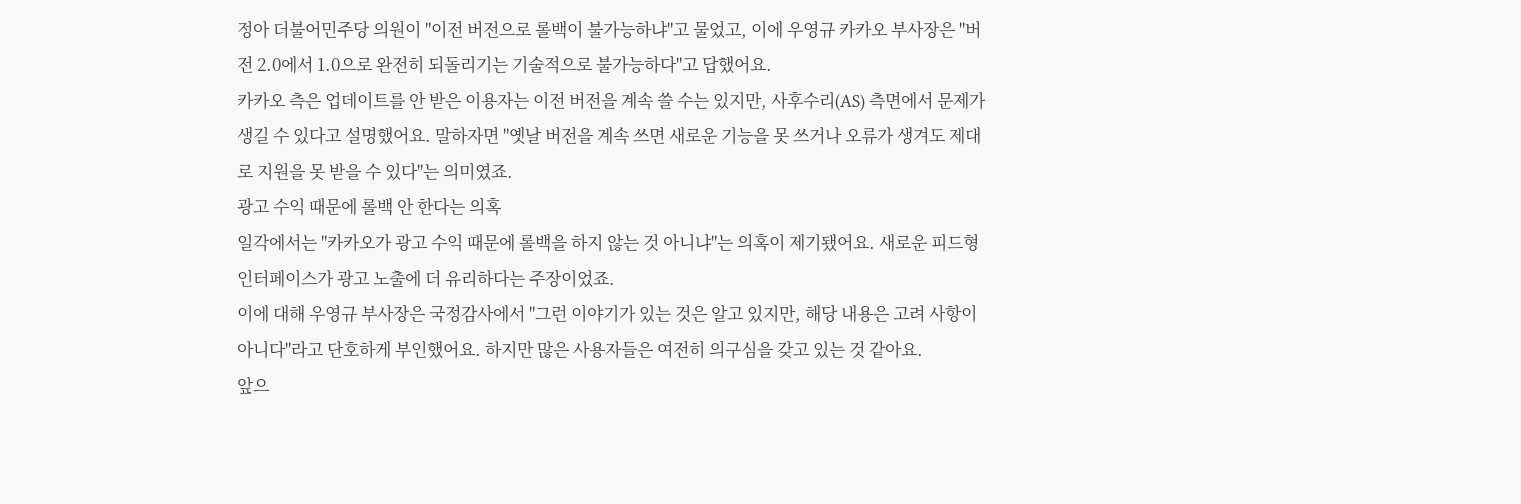정아 더불어민주당 의원이 "이전 버전으로 롤백이 불가능하냐"고 물었고, 이에 우영규 카카오 부사장은 "버전 2.0에서 1.0으로 완전히 되돌리기는 기술적으로 불가능하다"고 답했어요.
카카오 측은 업데이트를 안 받은 이용자는 이전 버전을 계속 쓸 수는 있지만, 사후수리(AS) 측면에서 문제가 생길 수 있다고 설명했어요. 말하자면 "옛날 버전을 계속 쓰면 새로운 기능을 못 쓰거나 오류가 생겨도 제대로 지원을 못 받을 수 있다"는 의미였죠.
광고 수익 때문에 롤백 안 한다는 의혹
일각에서는 "카카오가 광고 수익 때문에 롤백을 하지 않는 것 아니냐"는 의혹이 제기됐어요. 새로운 피드형 인터페이스가 광고 노출에 더 유리하다는 주장이었죠.
이에 대해 우영규 부사장은 국정감사에서 "그런 이야기가 있는 것은 알고 있지만, 해당 내용은 고려 사항이 아니다"라고 단호하게 부인했어요. 하지만 많은 사용자들은 여전히 의구심을 갖고 있는 것 같아요.
앞으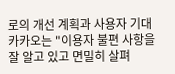로의 개선 계획과 사용자 기대
카카오는 "이용자 불편 사항을 잘 알고 있고 면밀히 살펴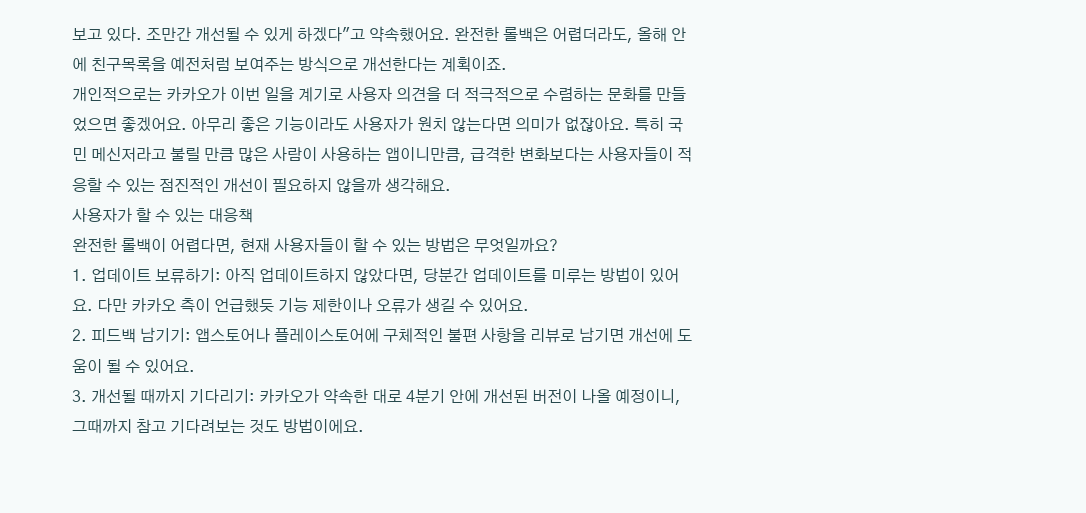보고 있다. 조만간 개선될 수 있게 하겠다"고 약속했어요. 완전한 롤백은 어렵더라도, 올해 안에 친구목록을 예전처럼 보여주는 방식으로 개선한다는 계획이죠.
개인적으로는 카카오가 이번 일을 계기로 사용자 의견을 더 적극적으로 수렴하는 문화를 만들었으면 좋겠어요. 아무리 좋은 기능이라도 사용자가 원치 않는다면 의미가 없잖아요. 특히 국민 메신저라고 불릴 만큼 많은 사람이 사용하는 앱이니만큼, 급격한 변화보다는 사용자들이 적응할 수 있는 점진적인 개선이 필요하지 않을까 생각해요.
사용자가 할 수 있는 대응책
완전한 롤백이 어렵다면, 현재 사용자들이 할 수 있는 방법은 무엇일까요?
1. 업데이트 보류하기: 아직 업데이트하지 않았다면, 당분간 업데이트를 미루는 방법이 있어요. 다만 카카오 측이 언급했듯 기능 제한이나 오류가 생길 수 있어요.
2. 피드백 남기기: 앱스토어나 플레이스토어에 구체적인 불편 사항을 리뷰로 남기면 개선에 도움이 될 수 있어요.
3. 개선될 때까지 기다리기: 카카오가 약속한 대로 4분기 안에 개선된 버전이 나올 예정이니, 그때까지 참고 기다려보는 것도 방법이에요.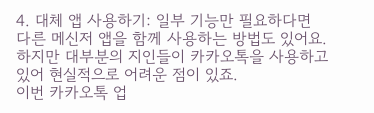4. 대체 앱 사용하기: 일부 기능만 필요하다면 다른 메신저 앱을 함께 사용하는 방법도 있어요. 하지만 대부분의 지인들이 카카오톡을 사용하고 있어 현실적으로 어려운 점이 있죠.
이번 카카오톡 업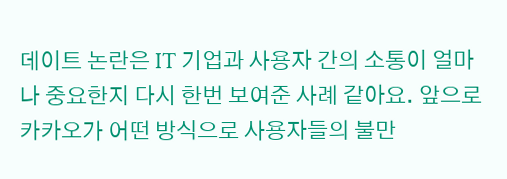데이트 논란은 IT 기업과 사용자 간의 소통이 얼마나 중요한지 다시 한번 보여준 사례 같아요. 앞으로 카카오가 어떤 방식으로 사용자들의 불만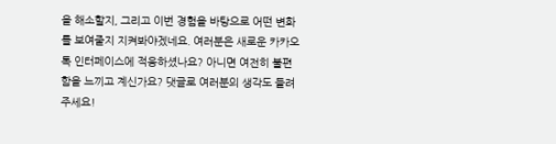을 해소할지, 그리고 이번 경험을 바탕으로 어떤 변화를 보여줄지 지켜봐야겠네요. 여러분은 새로운 카카오톡 인터페이스에 적응하셨나요? 아니면 여전히 불편함을 느끼고 계신가요? 댓글로 여러분의 생각도 들려주세요!